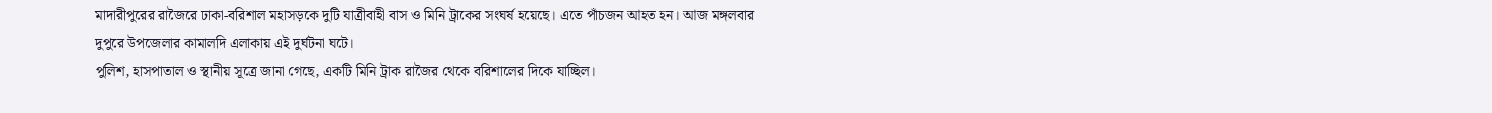মাদারীপুরের রাজৈরে ঢাকা-বরিশাল মহাসড়কে দুটি যাত্রীবাহী বাস ও মিনি ট্রাকের সংঘর্ষ হয়েছে। এতে পাঁচজন আহত হন। আজ মঙ্গলবার দুপুরে উপজেলার কামালদি এলাকায় এই দুর্ঘটনা ঘটে।
পুলিশ, হাসপাতাল ও স্থানীয় সূত্রে জানা গেছে, একটি মিনি ট্রাক রাজৈর থেকে বরিশালের দিকে যাচ্ছিল।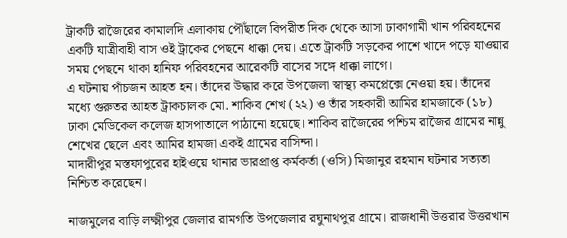ট্রাকটি রাজৈরের কামালদি এলাকায় পৌঁছালে বিপরীত দিক থেকে আসা ঢাকাগামী খান পরিবহনের একটি যাত্রীবাহী বাস ওই ট্রাকের পেছনে ধাক্কা দেয়। এতে ট্রাকটি সড়কের পাশে খাদে পড়ে যাওয়ার সময় পেছনে থাকা হানিফ পরিবহনের আরেকটি বাসের সঙ্গে ধাক্কা লাগে।
এ ঘটনায় পাঁচজন আহত হন। তাঁদের উদ্ধার করে উপজেলা স্বাস্থ্য কমপ্লেক্সে নেওয়া হয়। তাঁদের মধ্যে গুরুতর আহত ট্রাকচালক মো. শাকিব শেখ (২২) ও তাঁর সহকারী আমির হামজাকে (১৮) ঢাকা মেডিকেল কলেজ হাসপাতালে পাঠানো হয়েছে। শাকিব রাজৈরের পশ্চিম রাজৈর গ্রামের নান্নু শেখের ছেলে এবং আমির হামজা একই গ্রামের বাসিন্দা।
মাদারীপুর মস্তফাপুরের হাইওয়ে থানার ভারপ্রাপ্ত কর্মকর্তা (ওসি) মিজানুর রহমান ঘটনার সত্যতা নিশ্চিত করেছেন।

নাজমুলের বাড়ি লক্ষ্মীপুর জেলার রামগতি উপজেলার রঘুনাথপুর গ্রামে। রাজধানী উত্তরার উত্তরখান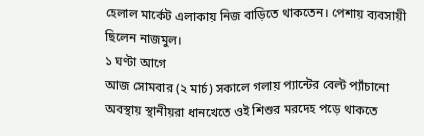হেলাল মার্কেট এলাকায় নিজ বাড়িতে থাকতেন। পেশায় ব্যবসায়ী ছিলেন নাজমুল।
১ ঘণ্টা আগে
আজ সোমবার (২ মার্চ) সকালে গলায় প্যান্টের বেল্ট প্যাঁচানো অবস্থায় স্থানীয়রা ধানখেতে ওই শিশুর মরদেহ পড়ে থাকতে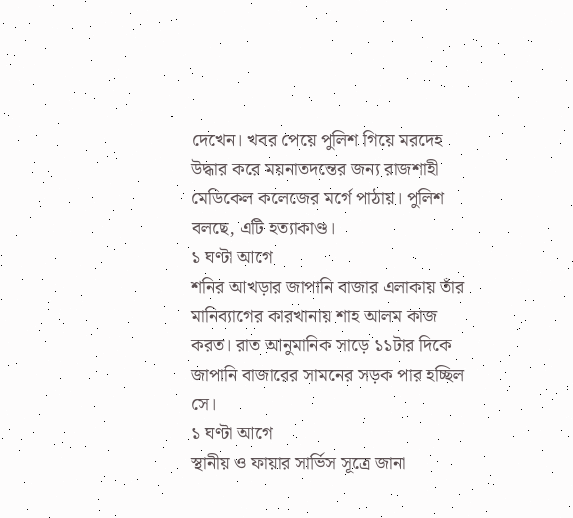দেখেন। খবর পেয়ে পুলিশ গিয়ে মরদেহ উদ্ধার করে ময়নাতদন্তের জন্য রাজশাহী মেডিকেল কলেজের মর্গে পাঠায়। পুলিশ বলছে, এটি হত্যাকাণ্ড।
১ ঘণ্টা আগে
শনির আখড়ার জাপানি বাজার এলাকায় তাঁর মানিব্যাগের কারখানায় শাহ আলম কাজ করত। রাত আনুমানিক সাড়ে ১১টার দিকে জাপানি বাজারের সামনের সড়ক পার হচ্ছিল সে।
১ ঘণ্টা আগে
স্থানীয় ও ফায়ার সার্ভিস সূত্রে জানা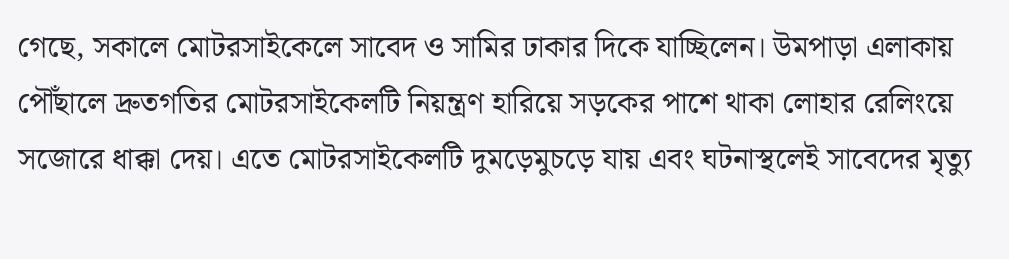গেছে, সকালে মোটরসাইকেলে সাবেদ ও সামির ঢাকার দিকে যাচ্ছিলেন। উমপাড়া এলাকায় পৌঁছালে দ্রুতগতির মোটরসাইকেলটি নিয়ন্ত্রণ হারিয়ে সড়কের পাশে থাকা লোহার রেলিংয়ে সজোরে ধাক্কা দেয়। এতে মোটরসাইকেলটি দুমড়েমুচড়ে যায় এবং ঘটনাস্থলেই সাবেদের মৃত্যু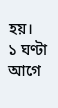হয়।
১ ঘণ্টা আগে